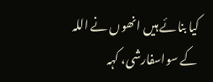کیا بنائے ہیں انھوں نے اللہ کے سواسفارشی، کہہ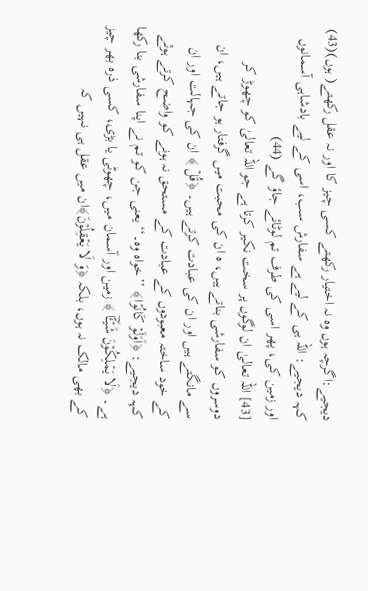دیجیے:اگرچہ ہوں وہ نہ اختیار رکھتے کسی چیز کا اور نہ عقل رکھتے( ہوں)(43) کہہ دیجیے: اللہ ہی کے لیے ہے سفارش سب، اسی کے لیے بادشاہی آسمانوں اور زمین کی، پھر اسی کی طرف تم لوٹائے جاؤ گے (44)
[43] اللہ تعالیٰ ان لوگوں پر سخت نکیر کرتا ہے جو اللہ تعالیٰ کو چھوڑ کر دوسروں کو سفارشی بناتے ہیں، ہ ان کی محبت میں گرفتار ہو جاتے ہیں، ان سے مانگتے ہیں اور ان کی عبادت کرتے ہیں۔ ﴿قُلۡ ﴾ ان کی جہالت اور ان کے خود ساختہ معبودوں کے عبادت کے مستحق نہ ہونے کو واضح کرتے ہوئے کہہ دیجیے: ﴿اَوَلَوۡ كَانُوۡا﴾ ’’خواہ وہ۔‘‘ یعنی جن کو تم نے اپنا سفارشی بنا رکھا ہے۔ ﴿لَا يَمۡلِكُوۡنَ شَيۡـًٔؔا ﴾ زمین اور آسمان میں، چھوٹی یا بڑی، کسی ذرہ بھر چیز کے بھی مالک نہ ہوں، بلکہ ﴿وَ لَا يَعۡقِلُوۡنَ﴾ان میں عقل ہی نہیں کہ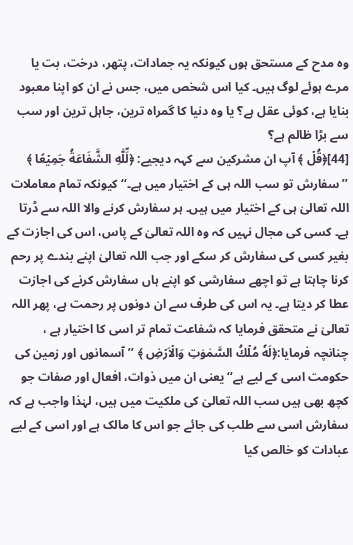وہ مدح کے مستحق ہوں کیونکہ یہ جمادات، پتھر، درخت، بت یا مرے ہوئے لوگ ہیں۔ کیا اس شخص میں، جس نے ان کو اپنا معبود بنایا ہے، کوئی عقل ہے؟ یا وہ دنیا کا گمراہ ترین، جاہل ترین اور سب سے بڑا ظالم ہے؟
[44]﴿قُلۡ ﴾ آپ ان مشرکین سے کہہ دیجیے: ﴿لِّلّٰهِ الشَّفَاعَةُ جَمِيۡعًا ﴾ ’’سفارش تو سب اللہ ہی کے اختیار میں ہے۔‘‘ کیونکہ تمام معاملات اللہ تعالیٰ ہی کے اختیار میں ہیں۔ ہر سفارش کرنے والا اللہ سے ڈرتا ہے۔ کسی کی مجال نہیں کہ وہ اللہ تعالیٰ کے پاس، اس کی اجازت کے بغیر کسی کی سفارش کر سکے اور جب اللہ تعالیٰ اپنے بندے پر رحم کرنا چاہتا ہے تو اچھے سفارشی کو اپنے ہاں سفارش کرنے کی اجازت عطا کر دیتا ہے۔ یہ اس کی طرف سے ان دونوں پر رحمت ہے، پھر اللہ تعالیٰ نے متحقق فرمایا کہ شفاعت تمام تر اسی کا اختیار ہے ، چنانچہ فرمایا:﴿لَهٗ مُلۡكُ السَّمٰوٰتِ وَالۡاَرۡضِ ﴾ ’’آسمانوں اور زمین کی حکومت اسی کے لیے ہے‘‘ یعنی ان میں ذوات، افعال اور صفات جو کچھ بھی ہیں سب اللہ تعالیٰ کی ملکیت میں ہیں، لہٰذا واجب ہے کہ سفارش اسی سے طلب کی جائے جو اس کا مالک ہے اور اسی کے لیے عبادات کو خالص کیا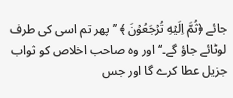جائے ﴿ثُمَّ اِلَيۡهِ تُرۡجَعُوۡنَ ﴾ ’’ پھر تم اسی کی طرف لوٹائے جاؤ گے۔‘‘ اور وہ صاحب اخلاص کو ثواب جزیل عطا کرے گا اور جس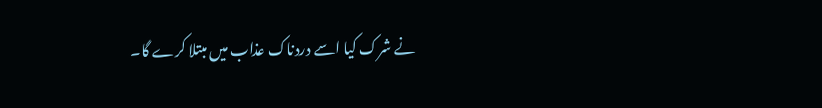نے شرک کیا اسے دردناک عذاب میں مبتلا کرے گا۔